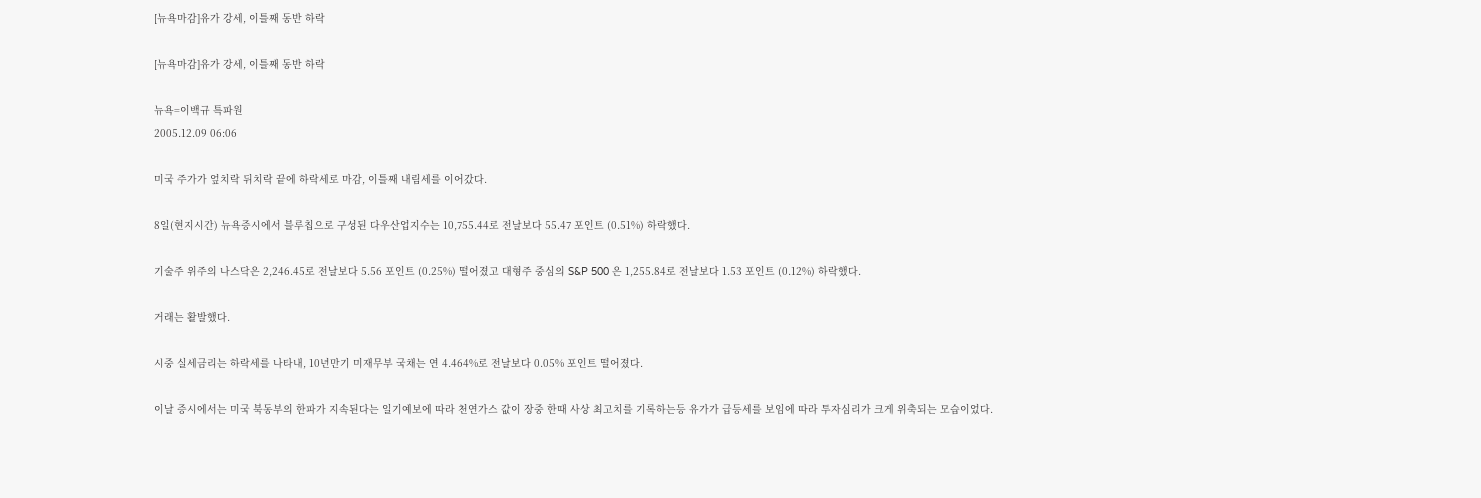[뉴욕마감]유가 강세, 이틀째 동반 하락

[뉴욕마감]유가 강세, 이틀째 동반 하락

뉴욕=이백규 특파원
2005.12.09 06:06

미국 주가가 엎치락 뒤치락 끝에 하락세로 마감, 이틀째 내림세를 이어갔다.

8일(현지시간) 뉴욕증시에서 블루칩으로 구성된 다우산업지수는 10,755.44로 전날보다 55.47 포인트 (0.51%) 하락했다.

기술주 위주의 나스닥은 2,246.45로 전날보다 5.56 포인트 (0.25%) 떨어졌고 대형주 중심의 S&P 500 은 1,255.84로 전날보다 1.53 포인트 (0.12%) 하락했다.

거래는 활발했다.

시중 실세금리는 하락세를 나타내, 10년만기 미재무부 국채는 연 4.464%로 전날보다 0.05% 포인트 떨어졌다.

이날 증시에서는 미국 북동부의 한파가 지속된다는 일기예보에 따라 천연가스 값이 장중 한때 사상 최고치를 기록하는등 유가가 급등세를 보임에 따라 투자심리가 크게 위축되는 모습이었다.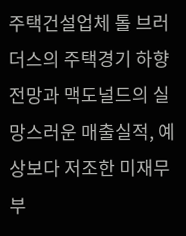주택건설업체 톨 브러더스의 주택경기 하향전망과 맥도널드의 실망스러운 매출실적, 예상보다 저조한 미재무부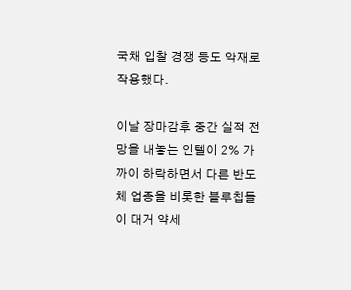국채 입찰 경쟁 등도 악재로 작용했다.

이날 장마감후 중간 실적 전망을 내놓는 인텔이 2% 가까이 하락하면서 다른 반도체 업종을 비롯한 블루칩들이 대거 약세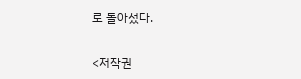로 돌아섰다.

<저작권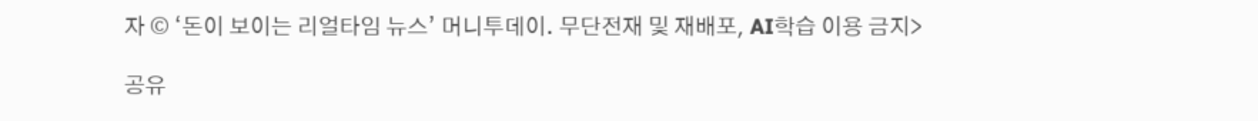자 © ‘돈이 보이는 리얼타임 뉴스’ 머니투데이. 무단전재 및 재배포, AI학습 이용 금지>

공유